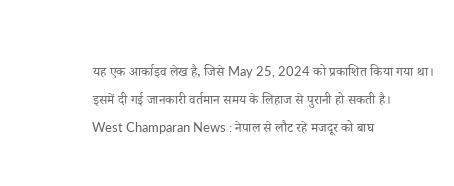यह एक आर्काइव लेख है, जिसे May 25, 2024 को प्रकाशित किया गया था। इसमें दी गई जानकारी वर्तमान समय के लिहाज से पुरानी हो सकती है।
West Champaran News : नेपाल से लौट रहे मजदूर को बाघ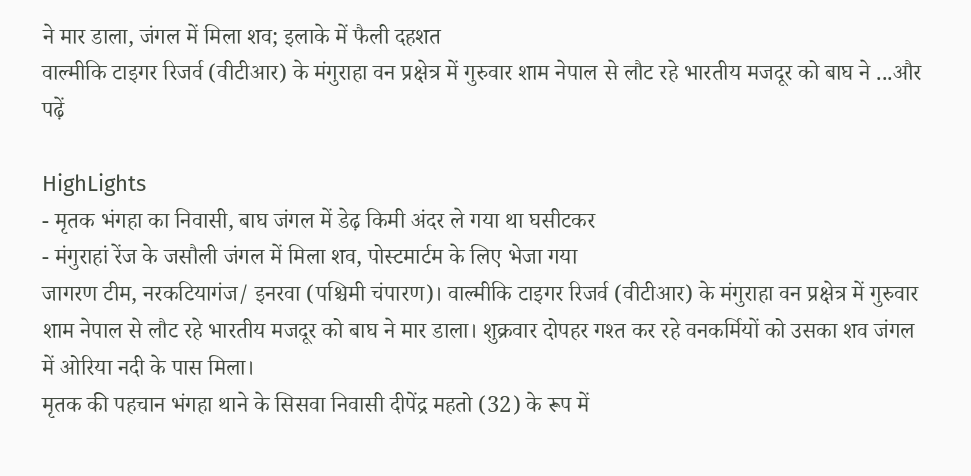ने मार डाला, जंगल में मिला शव; इलाके में फैली दहशत
वाल्मीकि टाइगर रिजर्व (वीटीआर) के मंगुराहा वन प्रक्षेत्र में गुरुवार शाम नेपाल से लौट रहे भारतीय मजदूर को बाघ ने ...और पढ़ें

HighLights
- मृतक भंगहा का निवासी, बाघ जंगल में डेढ़ किमी अंदर ले गया था घसीटकर
- मंगुराहां रेंज के जसौली जंगल में मिला शव, पोस्टमार्टम के लिए भेजा गया
जागरण टीम, नरकटियागंज/ इनरवा (पश्चिमी चंपारण)। वाल्मीकि टाइगर रिजर्व (वीटीआर) के मंगुराहा वन प्रक्षेत्र में गुरुवार शाम नेपाल से लौट रहे भारतीय मजदूर को बाघ ने मार डाला। शुक्रवार दोपहर गश्त कर रहे वनकर्मियों को उसका शव जंगल में ओरिया नदी के पास मिला।
मृतक की पहचान भंगहा थाने के सिसवा निवासी दीपेंद्र महतो (32) के रूप में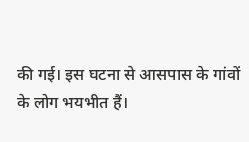की गई। इस घटना से आसपास के गांवों के लोग भयभीत हैं।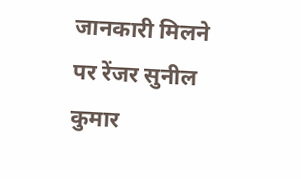जानकारी मिलने पर रेंजर सुनील कुमार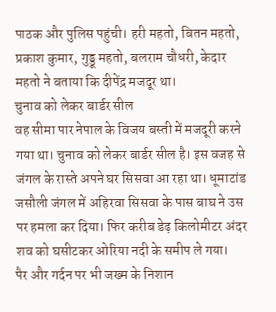पाठक और पुलिस पहुंची। हरी महतो, बितन महतो, प्रकाश कुमार, गुड्डू महतो, बलराम चौधरी, केदार महतो ने बताया कि दीपेंद्र मजदूर था।
चुनाव को लेकर बार्डर सील
वह सीमा पार नेपाल के विजय बस्ती में मजदूरी करने गया था। चुनाव को लेकर बार्डर सील है। इस वजह से जंगल के रास्ते अपने घर सिसवा आ रहा था। धूमाटांड जसौली जंगल में अहिरवा सिसवा के पास बाघ ने उस पर हमला कर दिया। फिर करीब डेढ़ किलोमीटर अंदर शव को घसीटकर ओरिया नदी के समीप ले गया।
पैर और गर्दन पर भी जख्म के निशान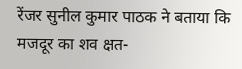रेंजर सुनील कुमार पाठक ने बताया कि मजदूर का शव क्षत-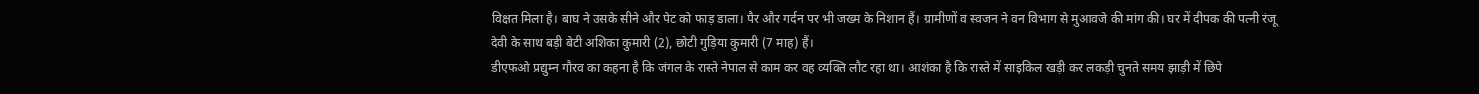विक्षत मिला है। बाघ ने उसके सीने और पेट को फाड़ डाला। पैर और गर्दन पर भी जख्म के निशान हैं। ग्रामीणों व स्वजन ने वन विभाग से मुआवजे की मांग की। घर में दीपक की पत्नी रंजू देवी के साथ बड़ी बेटी अशिका कुमारी (2), छोटी गुड़िया कुमारी (7 माह) हैं।
डीएफओ प्रद्युम्न गौरव का कहना है कि जंगल के रास्ते नेपाल से काम कर वह व्यक्ति लौट रहा था। आशंका है कि रास्ते में साइकिल खड़ी कर लकड़ी चुनते समय झाड़ी में छिपे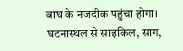बाघ के नजदीक पहुंचा होगा। घटनास्थल से साइकिल, साग,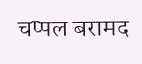चप्पल बरामद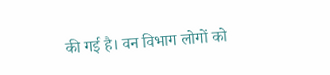की गई है। वन विभाग लोगों को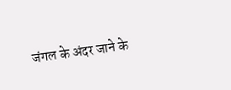जंगल के अंदर जाने के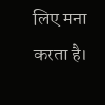लिए मना करता है।